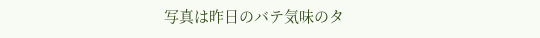写真は昨日のバテ気味のタ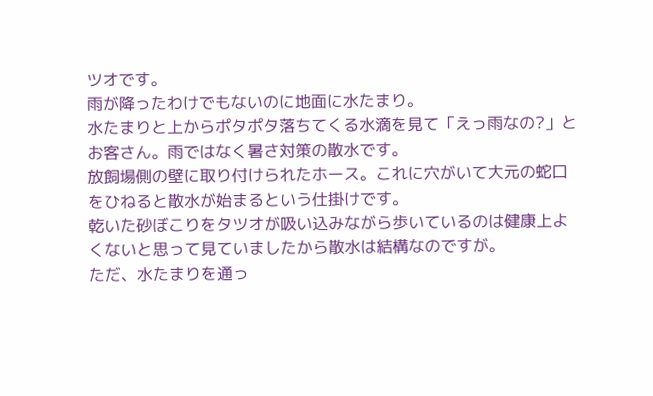ツオです。
雨が降ったわけでもないのに地面に水たまり。
水たまりと上からポタポタ落ちてくる水滴を見て「えっ雨なの?」とお客さん。雨ではなく暑さ対策の散水です。
放飼場側の壁に取り付けられたホース。これに穴がいて大元の蛇口をひねると散水が始まるという仕掛けです。
乾いた砂ぼこりをタツオが吸い込みながら歩いているのは健康上よくないと思って見ていましたから散水は結構なのですが。
ただ、水たまりを通っ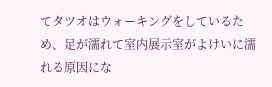てタツオはウォーキングをしているため、足が濡れて室内展示室がよけいに濡れる原因にな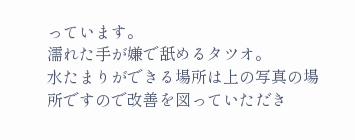っています。
濡れた手が嫌で舐めるタツオ。
水たまりができる場所は上の写真の場所ですので改善を図っていただき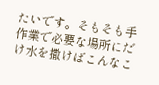たいです。そもそも手作業で必要な場所にだけ水を撒けばこんなこ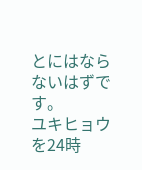とにはならないはずです。
ユキヒョウを24時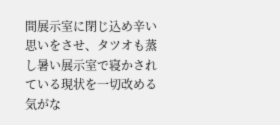間展示室に閉じ込め辛い思いをさせ、タツオも蒸し暑い展示室で寝かされている現状を一切改める気がな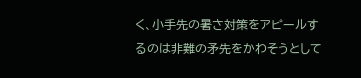く、小手先の暑さ対策をアピールするのは非難の矛先をかわそうとして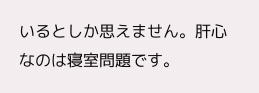いるとしか思えません。肝心なのは寝室問題です。